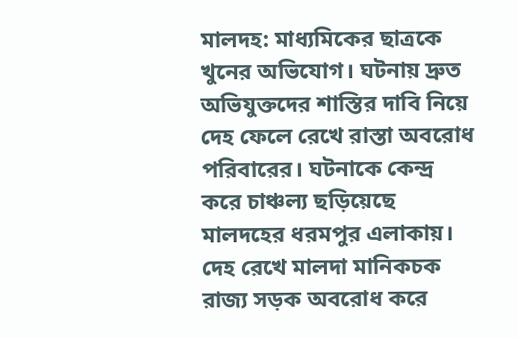মালদহ: মাধ্যমিকের ছাত্রকে খুনের অভিযোগ। ঘটনায় দ্রুত অভিযুক্তদের শাস্তির দাবি নিয়ে দেহ ফেলে রেখে রাস্তা অবরোধ পরিবারের। ঘটনাকে কেন্দ্র করে চাঞ্চল্য ছড়িয়েছে মালদহের ধরমপুর এলাকায়। দেহ রেখে মালদা মানিকচক রাজ্য সড়ক অবরোধ করে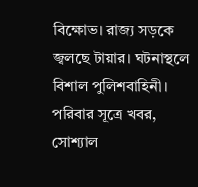বিক্ষোভ। রাজ্য সড়কে জ্বলছে টায়ার। ঘটনাস্থলে বিশাল পুলিশবাহিনী।
পরিবার সূত্রে খবর, সোশ্যাল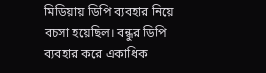মিডিয়ায় ডিপি ব্যবহার নিয়ে বচসা হয়েছিল। বন্ধুর ডিপি ব্যবহার করে একাধিক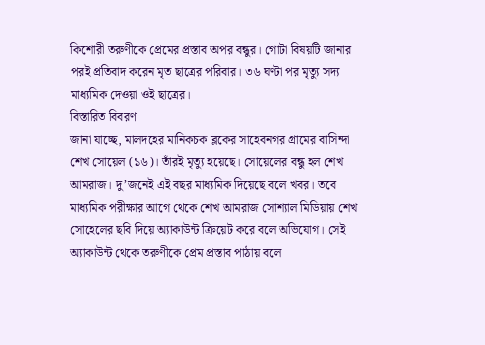কিশোরী তরুণীকে প্রেমের প্রস্তাব অপর বন্ধুর। গোটা বিষয়টি জানার পরই প্রতিবাদ করেন মৃত ছাত্রের পরিবার। ৩৬ ঘণ্টা পর মৃত্যু সদ্য মাধ্যমিক দেওয়া ওই ছাত্রের।
বিস্তারিত বিবরণ
জানা যাচ্ছে, মালদহের মানিকচক ব্লকের সাহেবনগর গ্রামের বাসিন্দা শেখ সোয়েল (১৬)। তাঁরই মৃত্যু হয়েছে। সোয়েলের বন্ধু হল শেখ আমরাজ। দু’জনেই এই বছর মাধ্যমিক দিয়েছে বলে খবর। তবে মাধ্যমিক পরীক্ষার আগে থেকে শেখ আমরাজ সোশ্যাল মিডিয়ায় শেখ সোহেলের ছবি দিয়ে অ্যাকাউন্ট ক্রিয়েট করে বলে অভিযোগ। সেই অ্যাকাউন্ট থেকে তরুণীকে প্রেম প্রস্তাব পাঠায় বলে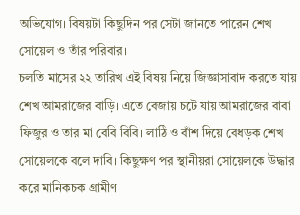অভিযোগ। বিষয়টা কিছুদিন পর সেটা জানতে পারেন শেখ সোয়েল ও তাঁর পরিবার।
চলতি মাসের ২২ তারিখ এই বিষয় নিয়ে জিজ্ঞাসাবাদ করতে যায় শেখ আমরাজের বাড়ি। এতে বেজায় চটে যায় আমরাজের বাবা ফিজুর ও তার মা বেবি বিবি। লাঠি ও বাঁশ দিয়ে বেধড়ক শেখ সোয়েলকে বলে দাবি। কিছুক্ষণ পর স্থানীয়রা সোয়েলকে উদ্ধার করে মানিকচক গ্রামীণ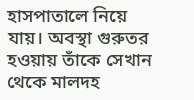হাসপাতালে নিয়ে যায়। অবস্থা গুরুতর হওয়ায় তাঁকে সেখান থেকে মালদহ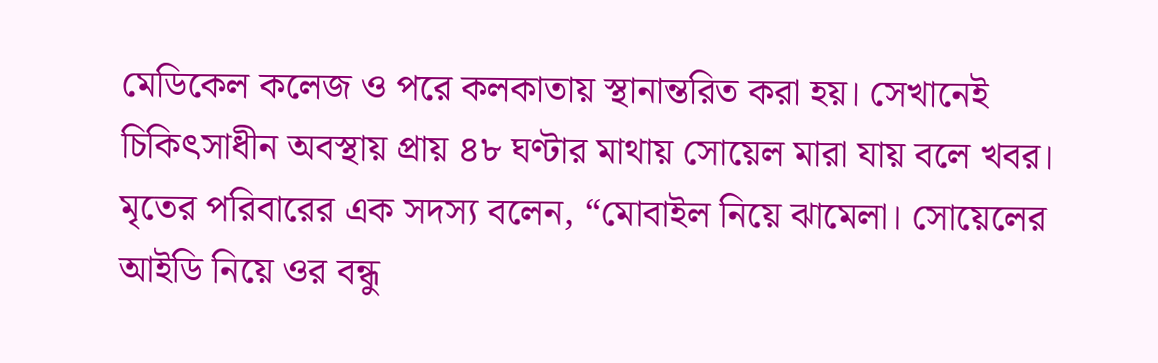মেডিকেল কলেজ ও পরে কলকাতায় স্থানান্তরিত করা হয়। সেখানেই চিকিৎসাধীন অবস্থায় প্রায় ৪৮ ঘণ্টার মাথায় সোয়েল মারা যায় বলে খবর।
মৃতের পরিবারের এক সদস্য বলেন, “মোবাইল নিয়ে ঝামেলা। সোয়েলের আইডি নিয়ে ওর বন্ধু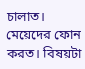চালাত। মেয়েদের ফোন করত। বিষয়টা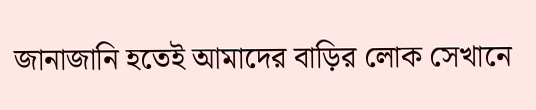জানাজানি হতেই আমাদের বাড়ির লোক সেখানে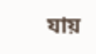যায়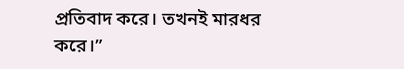প্রতিবাদ করে। তখনই মারধর করে।”